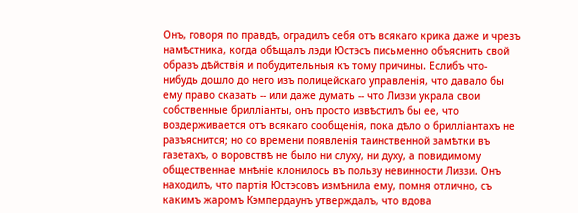Онъ, говоря по правдѣ, оградилъ себя отъ всякаго крика даже и чрезъ намѣстника, когда обѣщалъ лэди Юстэсъ письменно объяснить свой образъ дѣйствія и побудительныя къ тому причины. Еслибъ что-нибудь дошло до него изъ полицейскаго управленія, что давало бы ему право сказать -- или даже думать -- что Лиззи украла свои собственные брилліанты, онъ просто извѣстилъ бы ее, что воздерживается отъ всякаго сообщенія, пока дѣло о брилліантахъ не разъяснится; но со времени появленія таинственной замѣтки въ газетахъ, о воровствѣ не было ни слуху, ни духу, а повидимому общественнае мнѣніе клонилось въ пользу невинности Лиззи. Онъ находилъ, что партія Юстэсовъ измѣнила ему, помня отлично, съ какимъ жаромъ Кэмпердаунъ утверждалъ, что вдова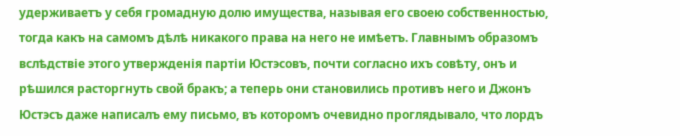удерживаетъ у себя громадную долю имущества, называя его своею собственностью, тогда какъ на самомъ дѣлѣ никакого права на него не имѣетъ. Главнымъ образомъ вслѣдствіе этого утвержденія партіи Юстэсовъ, почти согласно ихъ совѣту, онъ и рѣшился расторгнуть свой бракъ; а теперь они становились противъ него и Джонъ Юстэсъ даже написалъ ему письмо, въ которомъ очевидно проглядывало, что лордъ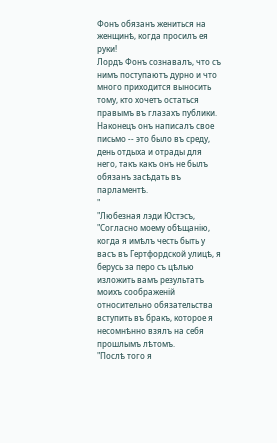Фонъ обязанъ жениться на женщинѣ, когда просилъ ея руки!
Лордъ Фонъ сознавалъ, что съ нимъ поступаютъ дурно и что много приходится выносить тому, кто хочетъ остаться правымъ въ глазахъ публики.
Наконецъ онъ написалъ свое письмо -- это было въ среду, день отдыха и отрады для него, такъ какъ онъ не былъ обязанъ засѣдать въ парламентѣ.
"
"Любезная лэди Юстэсъ,
"Согласно моему обѣщанію, когда я имѣлъ честь быть у васъ въ Гертфордской улицѣ, я берусь за перо съ цѣлью изложить вамъ результатъ моихъ соображеній относительно обязательства вступить въ бракъ, которое я несомнѣнно взялъ на себя прошлымъ лѣтомъ.
"Послѣ того я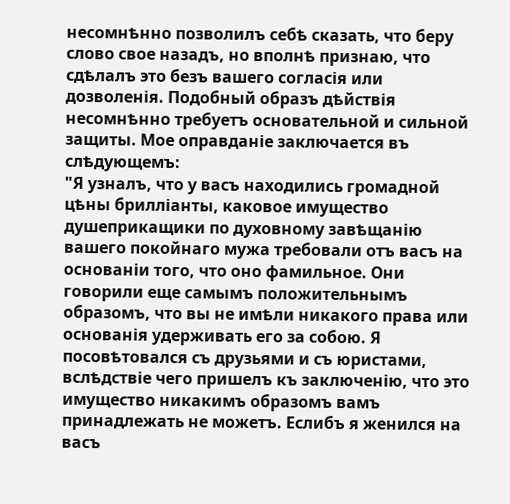несомнѣнно позволилъ себѣ сказать, что беру слово свое назадъ, но вполнѣ признаю, что сдѣлалъ это безъ вашего согласія или дозволенія. Подобный образъ дѣйствія несомнѣнно требуетъ основательной и сильной защиты. Мое оправданіе заключается въ слѣдующемъ:
"Я узналъ, что у васъ находились громадной цѣны брилліанты, каковое имущество душеприкащики по духовному завѣщанію вашего покойнаго мужа требовали отъ васъ на основаніи того, что оно фамильное. Они говорили еще самымъ положительнымъ образомъ, что вы не имѣли никакого права или основанія удерживать его за собою. Я посовѣтовался съ друзьями и съ юристами, вслѣдствіе чего пришелъ къ заключенію, что это имущество никакимъ образомъ вамъ принадлежать не можетъ. Еслибъ я женился на васъ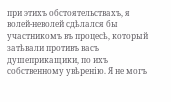при этихъ обстоятельствахъ, я волей-неволей сдѣлался бы участникомъ въ процесѣ, который затѣвали противъ васъ душеприкащики, по ихъ собственному увѣренію. Я не могъ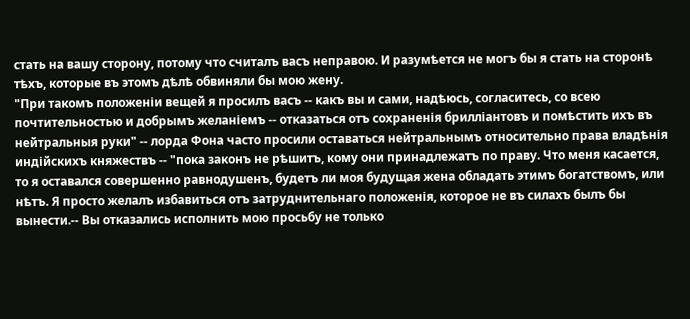стать на вашу сторону, потому что считалъ васъ неправою. И разумѣется не могъ бы я стать на сторонѣ тѣхъ, которые въ этомъ дѣлѣ обвиняли бы мою жену.
"При такомъ положеніи вещей я просилъ васъ -- какъ вы и сами, надѣюсь, согласитесь, со всею почтительностью и добрымъ желаніемъ -- отказаться отъ сохраненія брилліантовъ и помѣстить ихъ въ нейтральныя руки" -- лорда Фона часто просили оставаться нейтральнымъ относительно права владѣнія индійскихъ княжествъ -- "пока законъ не рѣшитъ, кому они принадлежатъ по праву. Что меня касается, то я оставался совершенно равнодушенъ, будетъ ли моя будущая жена обладать этимъ богатствомъ, или нѣтъ. Я просто желалъ избавиться отъ затруднительнаго положенія, которое не въ силахъ былъ бы вынести.-- Вы отказались исполнить мою просьбу не только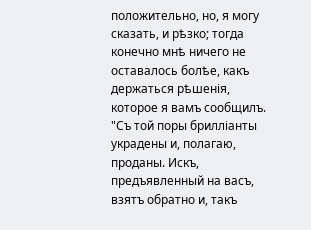положительно, но, я могу сказать, и рѣзко; тогда конечно мнѣ ничего не оставалось болѣе, какъ держаться рѣшенія, которое я вамъ сообщилъ.
"Съ той поры брилліанты украдены и, полагаю, проданы. Искъ, предъявленный на васъ, взятъ обратно и, такъ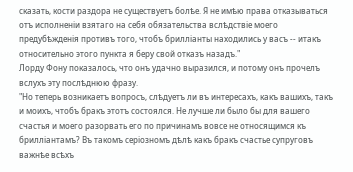сказать, кости раздора не существуетъ болѣе. Я не имѣю права отказываться отъ исполненіи взятаго на себя обязательства вслѣдствіе моего предубѣжденія противъ того, чтобъ брилліанты находились у васъ -- итакъ относительно этого пункта я беру свой отказъ назадъ."
Лорду Фону показалось, что онъ удачно выразился, и потому онъ прочелъ вслухъ эту послѣднюю фразу.
"Но теперь возникаетъ вопросъ, слѣдуетъ ли въ интересахъ, какъ вашихъ, такъ и моихъ, чтобъ бракъ этотъ состоялся. Не лучше ли было бы для вашего счастья и моего разорвать его по причинамъ вовсе не относящимся къ брилліантамъ? Въ такомъ серіозномъ дѣлѣ какъ бракъ счастье супруговъ важнѣе всѣхъ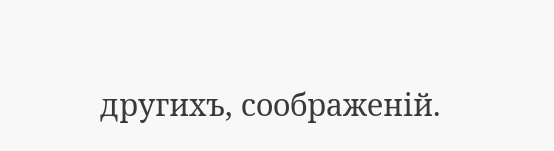другихъ, соображеній.